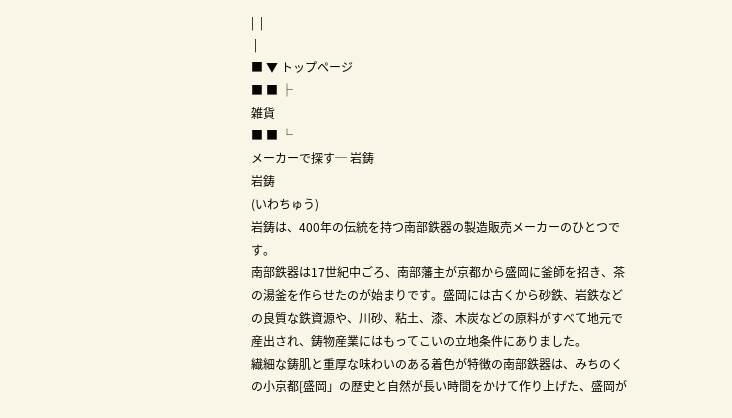|  |
 |
■ ▼ トップページ
■ ■ ├
雑貨
■ ■ └
メーカーで探す─ 岩鋳
岩鋳
(いわちゅう)
岩鋳は、400年の伝統を持つ南部鉄器の製造販売メーカーのひとつです。
南部鉄器は17世紀中ごろ、南部藩主が京都から盛岡に釜師を招き、茶の湯釜を作らせたのが始まりです。盛岡には古くから砂鉄、岩鉄などの良質な鉄資源や、川砂、粘土、漆、木炭などの原料がすべて地元で産出され、鋳物産業にはもってこいの立地条件にありました。
繊細な鋳肌と重厚な味わいのある着色が特徴の南部鉄器は、みちのくの小京都[盛岡」の歴史と自然が長い時間をかけて作り上げた、盛岡が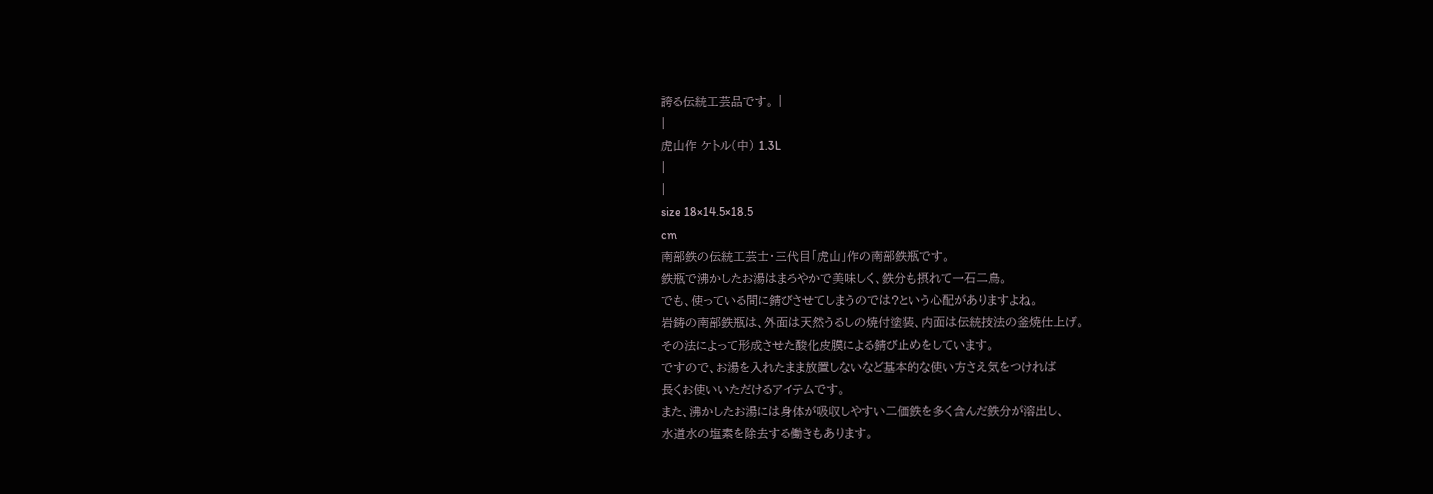誇る伝統工芸品です。 |
|
虎山作 ケトル(中) 1.3L
|
|
size 18×14.5×18.5
cm
南部鉄の伝統工芸士・三代目「虎山」作の南部鉄瓶です。
鉄瓶で沸かしたお湯はまろやかで美味しく、鉄分も摂れて一石二鳥。
でも、使っている間に錆びさせてしまうのでは?という心配がありますよね。
岩鋳の南部鉄瓶は、外面は天然うるしの焼付塗装、内面は伝統技法の釜焼仕上げ。
その法によって形成させた酸化皮膜による錆び止めをしています。
ですので、お湯を入れたまま放置しないなど基本的な使い方さえ気をつければ
長くお使いいただけるアイテムです。
また、沸かしたお湯には身体が吸収しやすい二価鉄を多く含んだ鉄分が溶出し、
水道水の塩素を除去する働きもあります。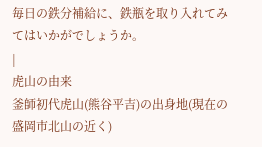毎日の鉄分補給に、鉄瓶を取り入れてみてはいかがでしょうか。
|
虎山の由来
釜師初代虎山(熊谷平吉)の出身地(現在の盛岡市北山の近く)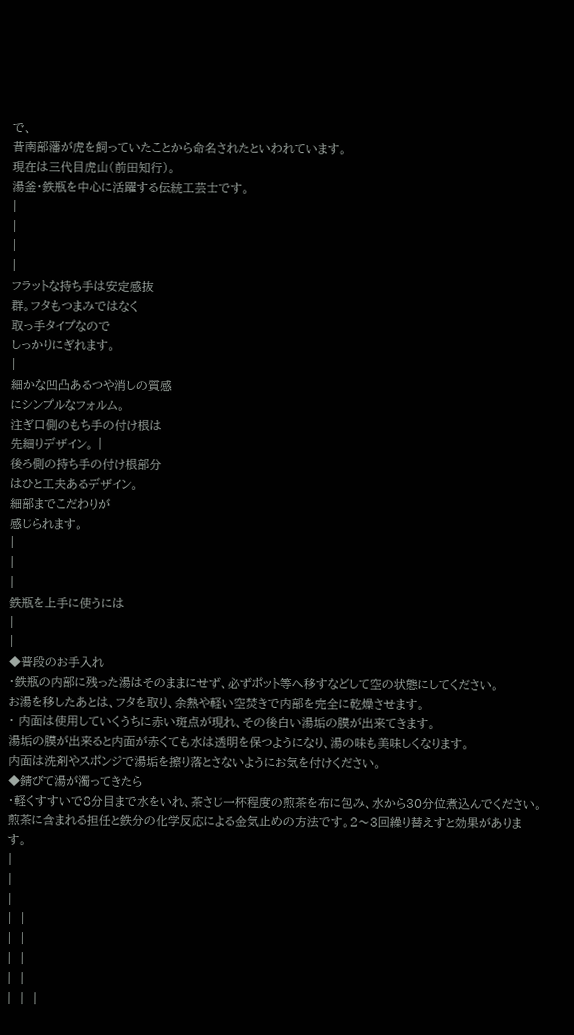で、
昔南部藩が虎を飼っていたことから命名されたといわれています。
現在は三代目虎山(前田知行)。
湯釜・鉄瓶を中心に活躍する伝統工芸士です。
|
|
|
|
フラットな持ち手は安定感抜
群。フタもつまみではなく
取っ手タイプなので
しっかりにぎれます。
|
細かな凹凸あるつや消しの質感
にシンプルなフォルム。
注ぎ口側のもち手の付け根は
先細りデザイン。 |
後ろ側の持ち手の付け根部分
はひと工夫あるデザイン。
細部までこだわりが
感じられます。
|
|
|
鉄瓶を上手に使うには
|
|
◆普段のお手入れ
・鉄瓶の内部に残った湯はそのままにせず、必ずポット等へ移すなどして空の状態にしてください。
お湯を移したあとは、フタを取り、余熱や軽い空焚きで内部を完全に乾燥させます。
・ 内面は使用していくうちに赤い斑点が現れ、その後白い湯垢の膜が出来てきます。
湯垢の膜が出来ると内面が赤くても水は透明を保つようになり、湯の味も美味しくなります。
内面は洗剤やスポンジで湯垢を擦り落とさないようにお気を付けください。
◆錆びて湯が濁ってきたら
・軽くすすいで8分目まで水をいれ、茶さじ一杯程度の煎茶を布に包み、水から30分位煮込んでください。
煎茶に含まれる担任と鉄分の化学反応による金気止めの方法です。2〜3回繰り替えすと効果がありま
す。
|
|
|
|  |
|  |
|  |
|  |
|  |  |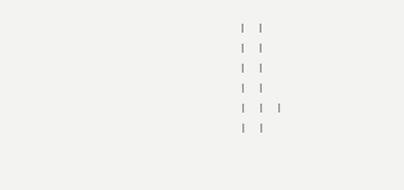|  |
|  |
|  |
|  |
|  |  |
|  |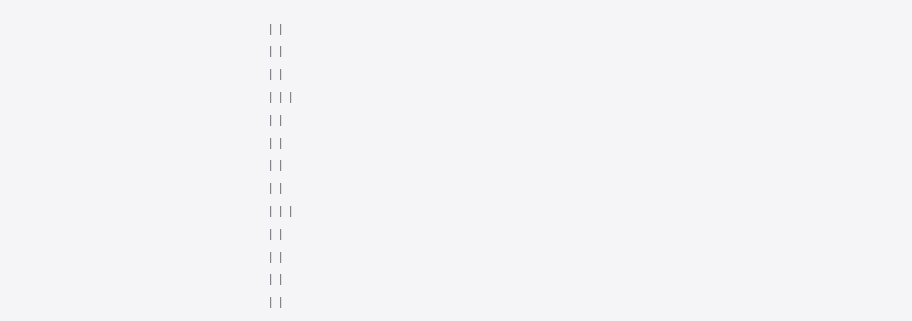|  |
|  |
|  |
|  |  |
|  |
|  |
|  |
|  |
|  |  |
|  |
|  |
|  |
|  |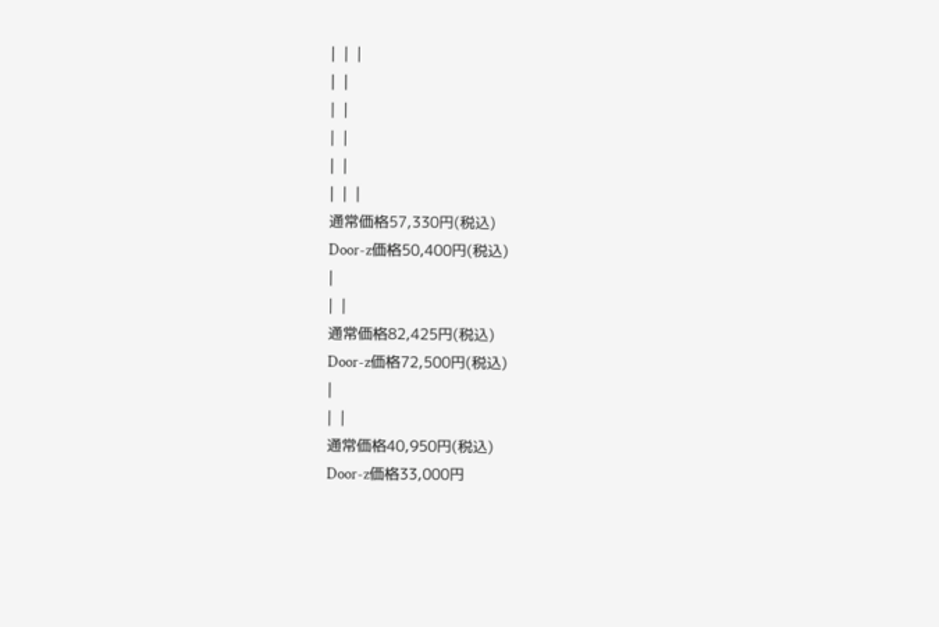|  |  |
|  |
|  |
|  |
|  |
|  |  |
通常価格57,330円(税込)
Door-z価格50,400円(税込)
|
|  |
通常価格82,425円(税込)
Door-z価格72,500円(税込)
|
|  |
通常価格40,950円(税込)
Door-z価格33,000円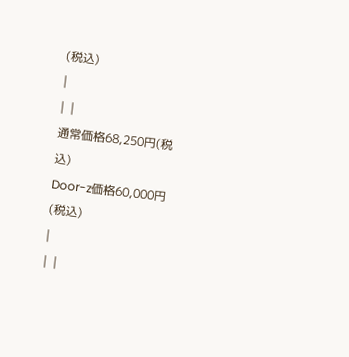(税込)
|
|  |
通常価格68,250円(税込)
Door-z価格60,000円(税込)
|
|  |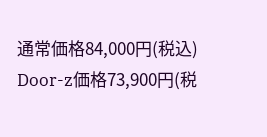通常価格84,000円(税込)
Door-z価格73,900円(税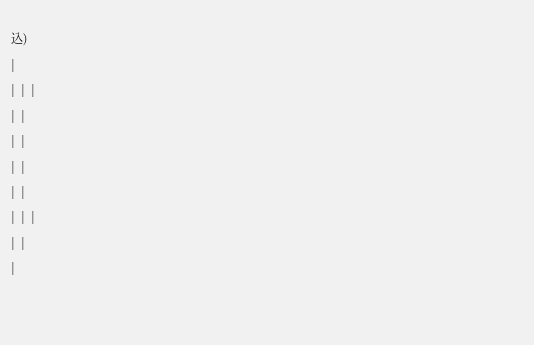込)
|
|  |  |
|  |
|  |
|  |
|  |
|  |  |
|  |
|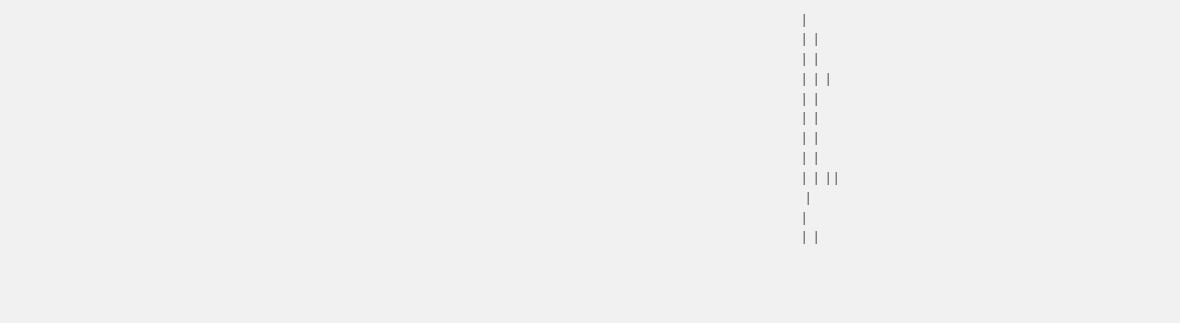|
|  |
|  |
|  |  |
|  |
|  |
|  |
|  |
|  |  | |
 |
|
|  |